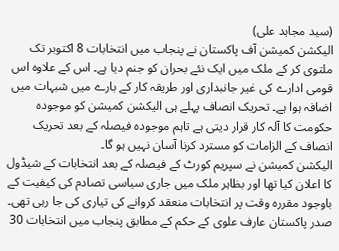(سید مجاہد علی)
الیکشن کمیشن آف پاکستان نے پنجاب میں انتخابات 8 اکتوبر تک ملتوی کر کے ملک میں ایک نئے بحران کو جنم دیا ہے۔ اس کے علاوہ اس قومی ادارے کی غیر جانبداری اور طریقہ کار کے بارے میں شبہات میں اضافہ ہوا ہے۔ تحریک انصاف پہلے ہی الیکشن کمیشن کو موجودہ حکومت کا آلہ کار قرار دیتی ہے تاہم موجودہ فیصلہ کے بعد تحریک انصاف کے الزامات کو مسترد کرنا آسان نہیں ہو گا۔
الیکشن کمیشن نے سپریم کورٹ کے فیصلہ کے بعد انتخابات کے شیڈول کا اعلان کیا تھا اور بظاہر ملک میں جاری سیاسی تصادم کی کیفیت کے باوجود مقررہ وقت پر انتخابات منعقد کروانے کی تیاری کی جا رہی تھی۔ صدر پاکستان عارف علوی کے حکم کے مطابق پنجاب میں انتخابات 30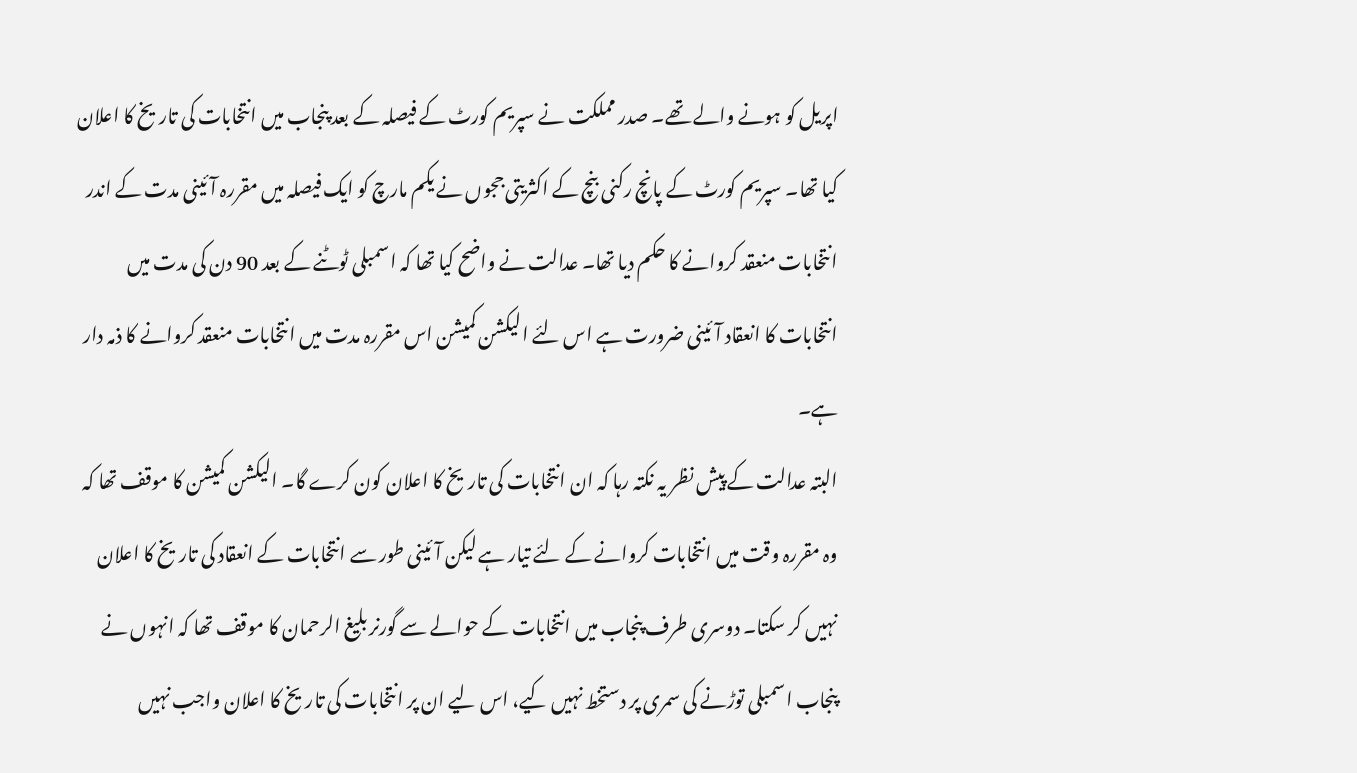اپریل کو ہونے والے تھے۔ صدر مملکت نے سپریم کورٹ کے فیصلہ کے بعد پنجاب میں انتخابات کی تاریخ کا اعلان کیا تھا۔ سپریم کورٹ کے پانچ رکنی بنچ کے اکثریتی ججوں نے یکم مارچ کو ایک فیصلہ میں مقررہ آئینی مدت کے اندر انتخابات منعقد کروانے کا حکم دیا تھا۔ عدالت نے واضح کیا تھا کہ اسمبلی ٹوٹنے کے بعد 90 دن کی مدت میں انتخابات کا انعقاد آئینی ضرورت ہے اس لئے الیکشن کمیشن اس مقررہ مدت میں انتخابات منعقد کروانے کا ذمہ دار ہے۔
البتہ عدالت کے پیش نظر یہ نکتہ رہا کہ ان انتخابات کی تاریخ کا اعلان کون کرے گا۔ الیکشن کمیشن کا موقف تھا کہ وہ مقررہ وقت میں انتخابات کروانے کے لئے تیار ہے لیکن آئینی طور سے انتخابات کے انعقاد کی تاریخ کا اعلان نہیں کر سکتا۔ دوسری طرف پنجاب میں انتخابات کے حوالے سے گورنر بلیغ الرحمان کا موقف تھا کہ انہوں نے پنجاب اسمبلی توڑنے کی سمری پر دستخط نہیں کیے، اس لیے ان پر انتخابات کی تاریخ کا اعلان واجب نہیں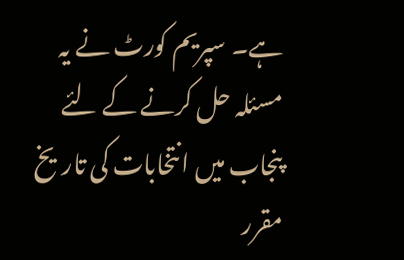ہے۔ سپریم کورٹ نے یہ مسئلہ حل کرنے کے لئے پنجاب میں انتخابات کی تاریخ مقرر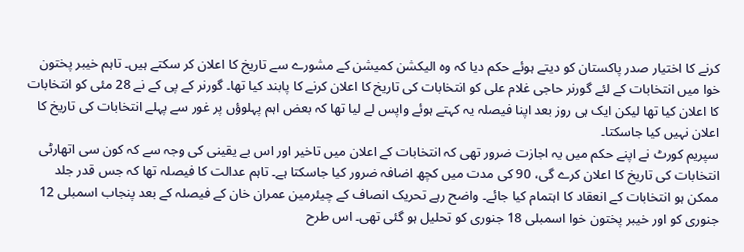کرنے کا اختیار صدر پاکستان کو دیتے ہوئے حکم دیا کہ وہ الیکشن کمیشن کے مشورے سے تاریخ کا اعلان کر سکتے ہیں۔ تاہم خیبر پختون خوا میں انتخابات کے لئے گورنر حاجی غلام علی کو انتخابات کی تاریخ کا اعلان کرنے کا پابند کیا تھا۔ گورنر کے پی کے نے 28 مئی کو انتخابات کا اعلان کیا تھا لیکن ایک ہی روز بعد اپنا فیصلہ یہ کہتے ہوئے واپس لے لیا تھا کہ بعض اہم پہلوؤں پر غور سے پہلے انتخابات کی تاریخ کا اعلان نہیں کیا جاسکتا۔
سپریم کورٹ نے اپنے حکم میں یہ اجازت ضرور تھی کہ انتخابات کے اعلان میں تاخیر اور اس بے یقینی کی وجہ سے کہ کون سی اتھارٹی انتخابات کی تاریخ کا اعلان کرے گی، 90 کی مدت میں کچھ اضافہ ضرور کیا جاسکتا ہے۔ تاہم عدالت کا فیصلہ تھا کہ جس قدر جلد ممکن ہو انتخابات کے انعقاد کا اہتمام کیا جائے۔ واضح رہے تحریک انصاف کے چیئرمین عمران خان کے فیصلہ کے بعد پنجاب اسمبلی 12 جنوری کو اور خیبر پختون خوا اسمبلی 18 جنوری کو تحلیل ہو گئی تھی۔ اس طرح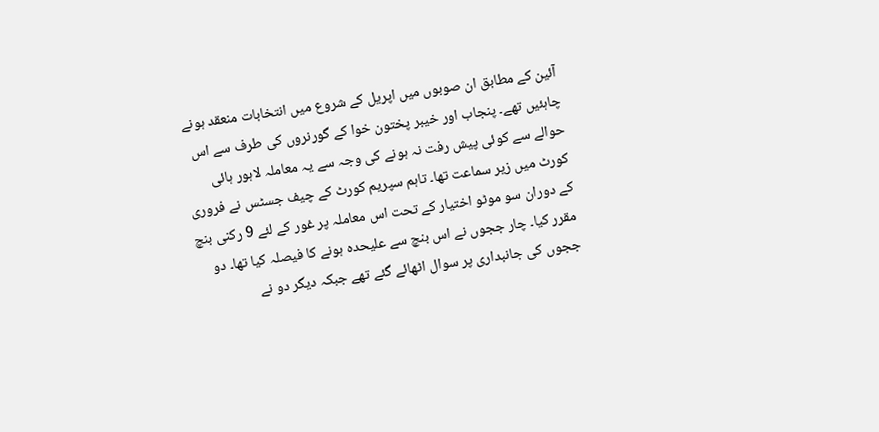آئین کے مطابق ان صوبوں میں اپریل کے شروع میں انتخابات منعقد ہونے چاہئیں تھے۔ پنجاب اور خیبر پختون خوا کے گورنروں کی طرف سے اس حوالے سے کوئی پیش رفت نہ ہونے کی وجہ سے یہ معاملہ لاہور ہائی کورٹ میں زیر سماعت تھا۔ تاہم سپریم کورٹ کے چیف جسٹس نے فروری کے دوران سو موٹو اختیار کے تحت اس معاملہ پر غور کے لئے 9 رکنی بنچ مقرر کیا۔ چار ججوں نے اس بنچ سے علیحدہ ہونے کا فیصلہ کیا تھا۔ دو ججوں کی جانبداری پر سوال اٹھائے گئے تھے جبکہ دیگر دو نے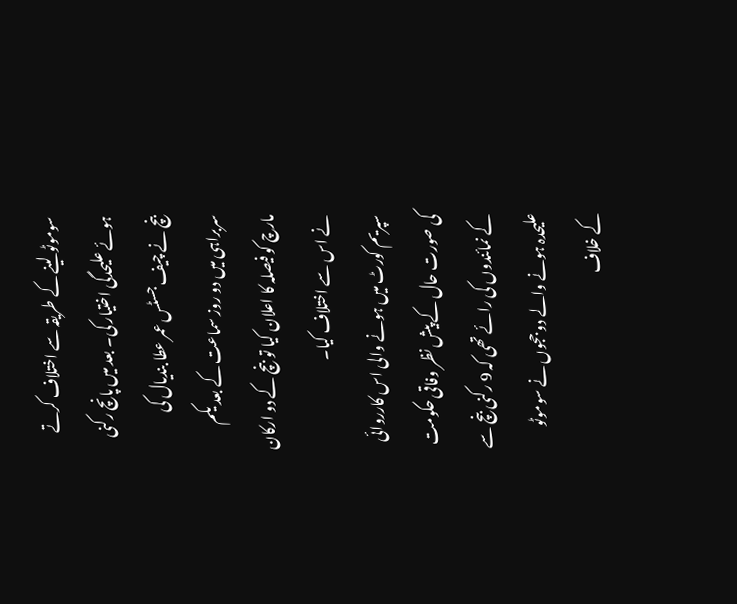سوموٹو لینے کے طریقہ سے اختلاف کرتے ہوئے علیحدگی اختیار کی۔ بعد میں پانچ رکنی بنچ نے چیف جسٹس عمر عطا بندیال کی سربراہی میں دو روز سماعت کے بعد یکم مارچ کو فیصلہ کا اعلان کیا تو بنچ کے دو ارکان نے اس سے اختلاف کیا۔
سپریم کورٹ میں ہونے والی اس کارروائی کی صورت حال کے پیش نظر وفاقی حکومت کے نمائندوں کی رائے تھی کہ 9 رکنی بنچ سے علیحدہ ہونے والے دو ججوں نے سوموٹو کے خلاف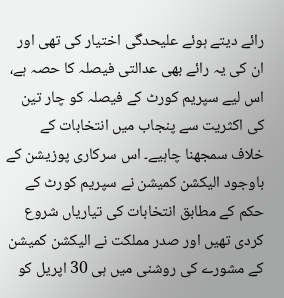رائے دیتے ہوئے علیحدگی اختیار کی تھی اور ان کی یہ رائے بھی عدالتی فیصلہ کا حصہ ہے، اس لیے سپریم کورٹ کے فیصلہ کو چار تین کی اکثریت سے پنجاب میں انتخابات کے خلاف سمجھنا چاہیے۔ اس سرکاری پوزیشن کے باوجود الیکشن کمیشن نے سپریم کورٹ کے حکم کے مطابق انتخابات کی تیاریاں شروع کردی تھیں اور صدر مملکت نے الیکشن کمیشن کے مشورے کی روشنی میں ہی 30 اپریل کو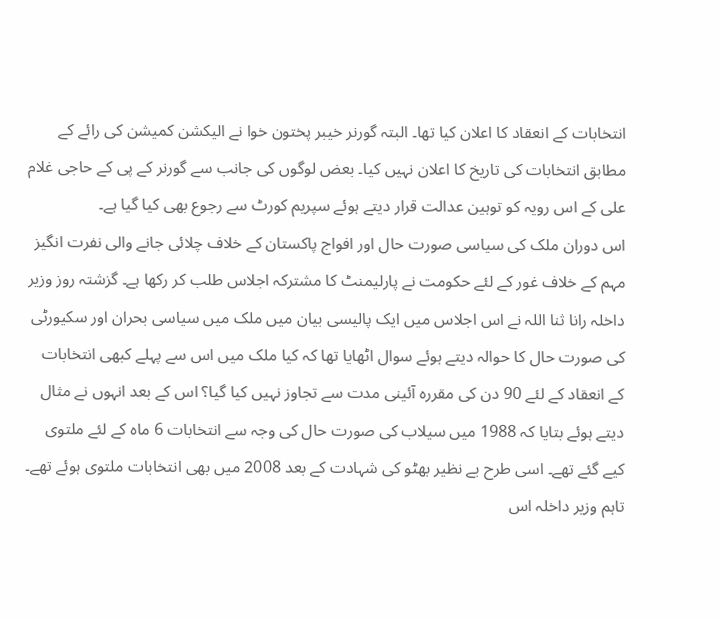انتخابات کے انعقاد کا اعلان کیا تھا۔ البتہ گورنر خیبر پختون خوا نے الیکشن کمیشن کی رائے کے مطابق انتخابات کی تاریخ کا اعلان نہیں کیا۔ بعض لوگوں کی جانب سے گورنر کے پی کے حاجی غلام علی کے اس رویہ کو توہین عدالت قرار دیتے ہوئے سپریم کورٹ سے رجوع بھی کیا گیا ہے۔
اس دوران ملک کی سیاسی صورت حال اور افواج پاکستان کے خلاف چلائی جانے والی نفرت انگیز مہم کے خلاف غور کے لئے حکومت نے پارلیمنٹ کا مشترکہ اجلاس طلب کر رکھا ہے۔ گزشتہ روز وزیر داخلہ رانا ثنا اللہ نے اس اجلاس میں ایک پالیسی بیان میں ملک میں سیاسی بحران اور سکیورٹی کی صورت حال کا حوالہ دیتے ہوئے سوال اٹھایا تھا کہ کیا ملک میں اس سے پہلے کبھی انتخابات کے انعقاد کے لئے 90 دن کی مقررہ آئینی مدت سے تجاوز نہیں کیا گیا؟ اس کے بعد انہوں نے مثال دیتے ہوئے بتایا کہ 1988 میں سیلاب کی صورت حال کی وجہ سے انتخابات 6 ماہ کے لئے ملتوی کیے گئے تھے۔ اسی طرح بے نظیر بھٹو کی شہادت کے بعد 2008 میں بھی انتخابات ملتوی ہوئے تھے۔ تاہم وزیر داخلہ اس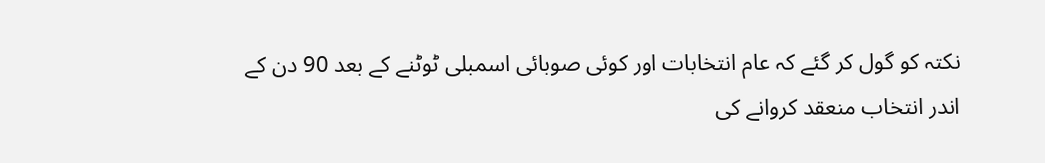نکتہ کو گول کر گئے کہ عام انتخابات اور کوئی صوبائی اسمبلی ٹوٹنے کے بعد 90 دن کے اندر انتخاب منعقد کروانے کی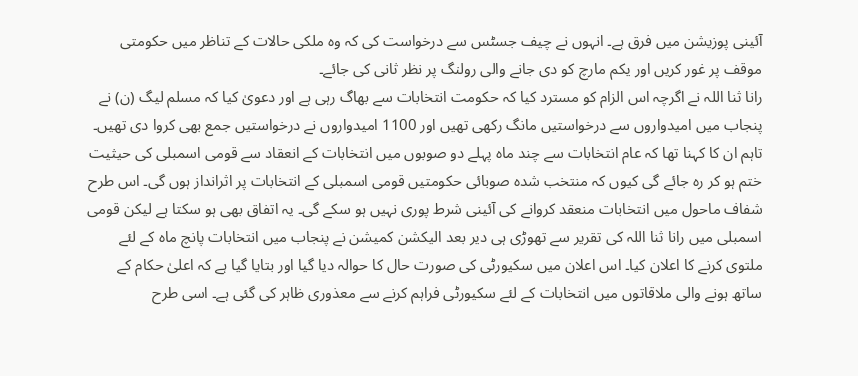آئینی پوزیشن میں فرق ہے۔ انہوں نے چیف جسٹس سے درخواست کی کہ وہ ملکی حالات کے تناظر میں حکومتی موقف پر غور کریں اور یکم مارچ کو دی جانے والی رولنگ پر نظر ثانی کی جائے۔
رانا ثنا اللہ نے اگرچہ اس الزام کو مسترد کیا کہ حکومت انتخابات سے بھاگ رہی ہے اور دعویٰ کیا کہ مسلم لیگ (ن) نے پنجاب میں امیدواروں سے درخواستیں مانگ رکھی تھیں اور 1100 امیدواروں نے درخواستیں جمع بھی کروا دی تھیں۔ تاہم ان کا کہنا تھا کہ عام انتخابات سے چند ماہ پہلے دو صوبوں میں انتخابات کے انعقاد سے قومی اسمبلی کی حیثیت ختم ہو کر رہ جائے گی کیوں کہ منتخب شدہ صوبائی حکومتیں قومی اسمبلی کے انتخابات پر اثرانداز ہوں گی۔ اس طرح شفاف ماحول میں انتخابات منعقد کروانے کی آئینی شرط پوری نہیں ہو سکے گی۔ یہ اتفاق بھی ہو سکتا ہے لیکن قومی اسمبلی میں رانا ثنا اللہ کی تقریر سے تھوڑی ہی دیر بعد الیکشن کمیشن نے پنجاب میں انتخابات پانچ ماہ کے لئے ملتوی کرنے کا اعلان کیا۔ اس اعلان میں سکیورٹی کی صورت حال کا حوالہ دیا گیا اور بتایا گیا ہے کہ اعلیٰ حکام کے ساتھ ہونے والی ملاقاتوں میں انتخابات کے لئے سکیورٹی فراہم کرنے سے معذوری ظاہر کی گئی ہے۔ اسی طرح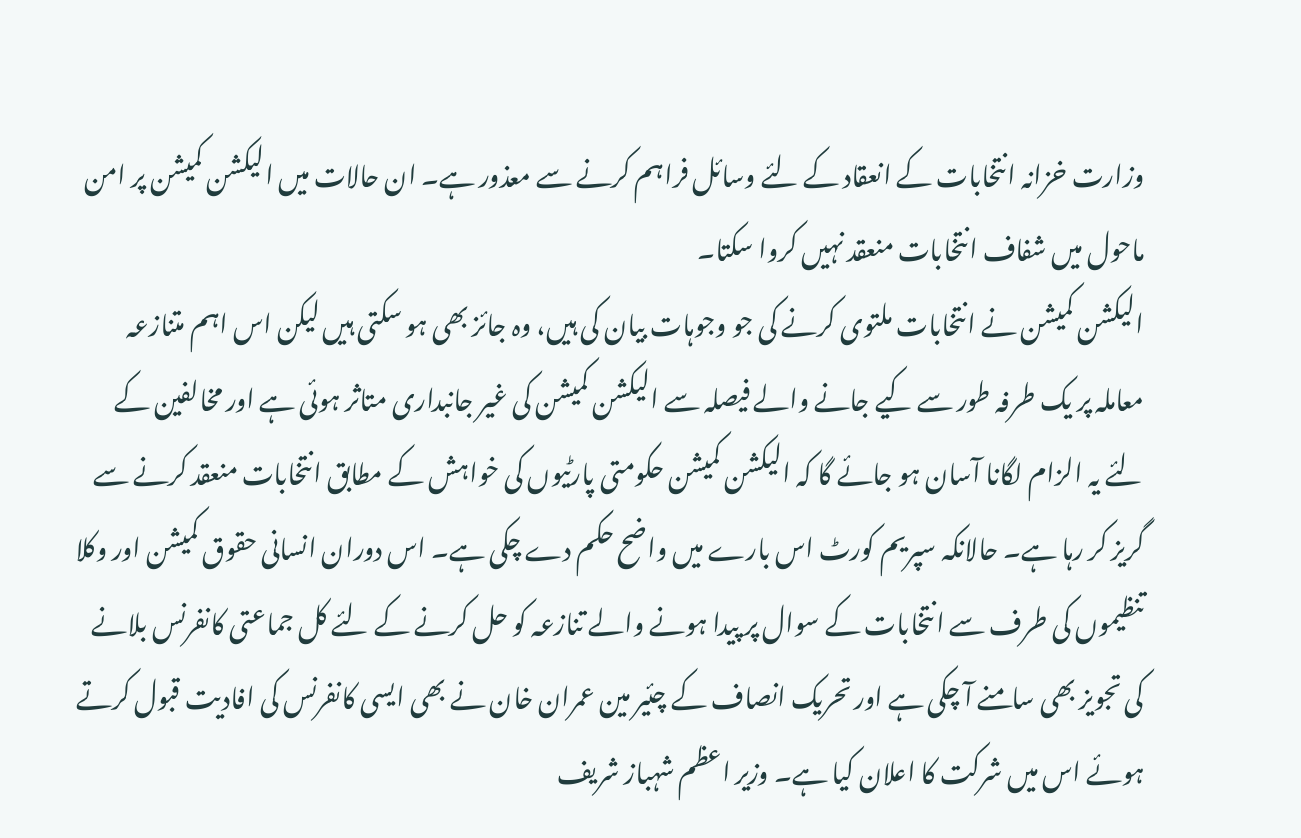وزارت خزانہ انتخابات کے انعقاد کے لئے وسائل فراہم کرنے سے معذور ہے۔ ان حالات میں الیکشن کمیشن پر امن ماحول میں شفاف انتخابات منعقد نہیں کروا سکتا۔
الیکشن کمیشن نے انتخابات ملتوی کرنے کی جو وجوہات بیان کی ہیں، وہ جائز بھی ہو سکتی ہیں لیکن اس اہم متنازعہ معاملہ پر یک طرفہ طور سے کیے جانے والے فیصلہ سے الیکشن کمیشن کی غیر جانبداری متاثر ہوئی ہے اور مخالفین کے لئے یہ الزام لگانا آسان ہو جائے گا کہ الیکشن کمیشن حکومتی پارٹیوں کی خواہش کے مطابق انتخابات منعقد کرنے سے گریز کر رہا ہے۔ حالانکہ سپریم کورٹ اس بارے میں واضح حکم دے چکی ہے۔ اس دوران انسانی حقوق کمیشن اور وکلا تنظیموں کی طرف سے انتخابات کے سوال پر پیدا ہونے والے تنازعہ کو حل کرنے کے لئے کل جماعتی کانفرنس بلانے کی تجویز بھی سامنے آ چکی ہے اور تحریک انصاف کے چئیر مین عمران خان نے بھی ایسی کانفرنس کی افادیت قبول کرتے ہوئے اس میں شرکت کا اعلان کیا ہے۔ وزیر اعظم شہباز شریف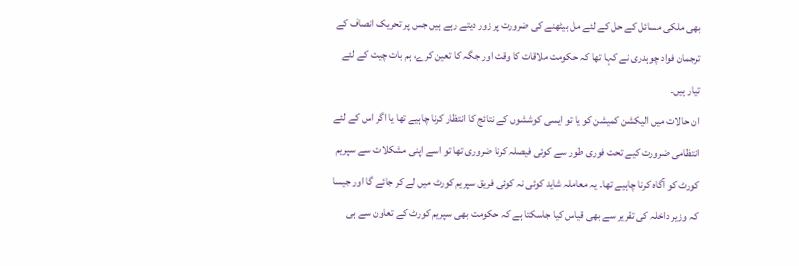بھی ملکی مسائل کے حل کے لئے مل بیٹھنے کی ضرورت پر زور دیتے رہے ہیں جس پر تحریک انصاف کے ترجمان فواد چوہدری نے کہا تھا کہ حکومت ملاقات کا وقت اور جگہ کا تعین کرے، ہم بات چیت کے لئے تیار ہیں۔
ان حالات میں الیکشن کمیشن کو یا تو ایسی کوششوں کے نتائج کا انتظار کرنا چاہیے تھا یا اگر اس کے لئے انتظامی ضرورت کیے تحت فوری طور سے کوئی فیصلہ کرنا ضروری تھا تو اسے اپنی مشکلات سے سپریم کورٹ کو آگاہ کرنا چاہیے تھا۔ یہ معاملہ شاید کوئی نہ کوئی فریق سپریم کورٹ میں لے کر جائے گا اور جیسا کہ وزیر داخلہ کی تقریر سے بھی قیاس کیا جاسکتا ہے کہ حکومت بھی سپریم کورٹ کے تعاون سے ہی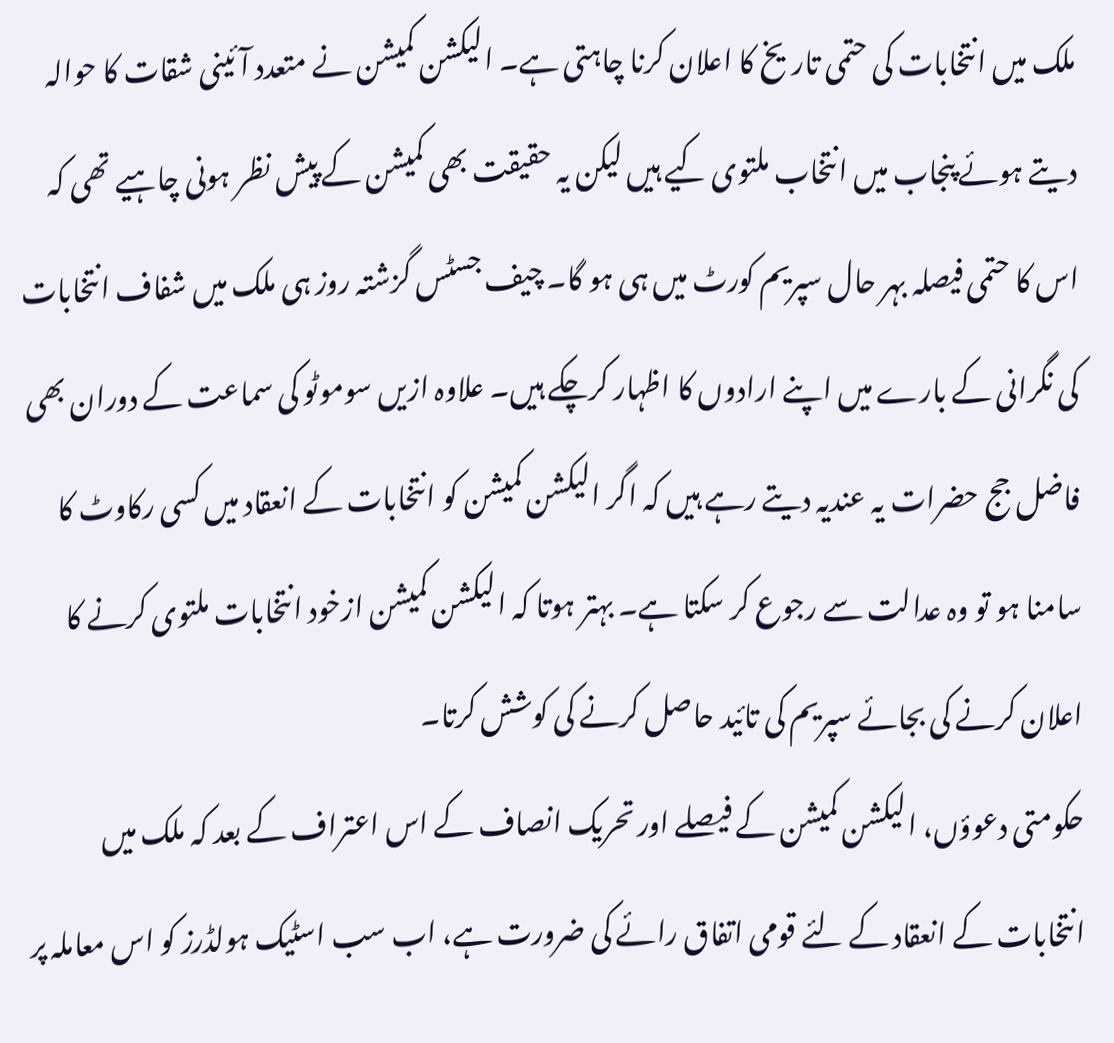ملک میں انتخابات کی حتمی تاریخ کا اعلان کرنا چاہتی ہے۔ الیکشن کمیشن نے متعدد آئینی شقات کا حوالہ دیتے ہوئے پنجاب میں انتخاب ملتوی کیے ہیں لیکن یہ حقیقت بھی کمیشن کے پیش نظر ہونی چاہیے تھی کہ اس کا حتمی فیصلہ بہر حال سپریم کورٹ میں ہی ہو گا۔ چیف جسٹس گزشتہ روز ہی ملک میں شفاف انتخابات کی نگرانی کے بارے میں اپنے ارادوں کا اظہار کرچکے ہیں۔ علاوہ ازیں سوموٹو کی سماعت کے دوران بھی فاضل جج حضرات یہ عندیہ دیتے رہے ہیں کہ اگر الیکشن کمیشن کو انتخابات کے انعقاد میں کسی رکاوٹ کا سامنا ہو تو وہ عدالت سے رجوع کر سکتا ہے۔ بہتر ہوتا کہ الیکشن کمیشن ازخود انتخابات ملتوی کرنے کا اعلان کرنے کی بجائے سپریم کی تائید حاصل کرنے کی کوشش کرتا۔
حکومتی دعوؤں، الیکشن کمیشن کے فیصلے اور تحریک انصاف کے اس اعتراف کے بعد کہ ملک میں انتخابات کے انعقاد کے لئے قومی اتفاق رائے کی ضرورت ہے، اب سب اسٹیک ہولڈرز کو اس معاملہ پر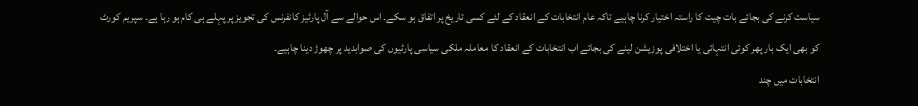سیاست کرنے کی بجائے بات چیت کا راستہ اختیار کرنا چاہیے تاکہ عام انتخابات کے انعقاد کے لئے کسی تاریخ پر اتفاق ہو سکے۔ اس حوالے سے آل پارٹیز کانفرنس کی تجویز پر پہلے ہی کام ہو رہا ہے۔ سپریم کورٹ کو بھی ایک بار پھر کوئی انتہائی یا اختلافی پوزیشن لینے کی بجائے اب انتخابات کے انعقاد کا معاملہ ملکی سیاسی پارٹیوں کی صوابدید پر چھوڑ دینا چاہیے۔
انتخابات میں چند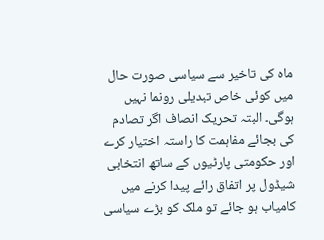ماہ کی تاخیر سے سیاسی صورت حال میں کوئی خاص تبدیلی رونما نہیں ہوگی۔ البتہ تحریک انصاف اگر تصادم کی بجائے مفاہمت کا راستہ اختیار کرے اور حکومتی پارٹیوں کے ساتھ انتخابی شیڈول پر اتفاق رائے پیدا کرنے میں کامیاب ہو جائے تو ملک کو بڑے سیاسی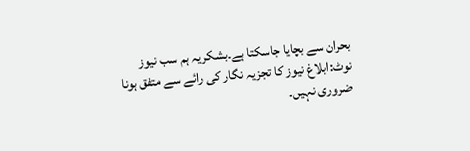بحران سے بچایا جاسکتا ہے۔بشکریہ ہم سب نیوز
نوٹ:ابلاغ نیوز کا تجزیہ نگار کی رائے سے متفق ہونا ضروری نہیں۔